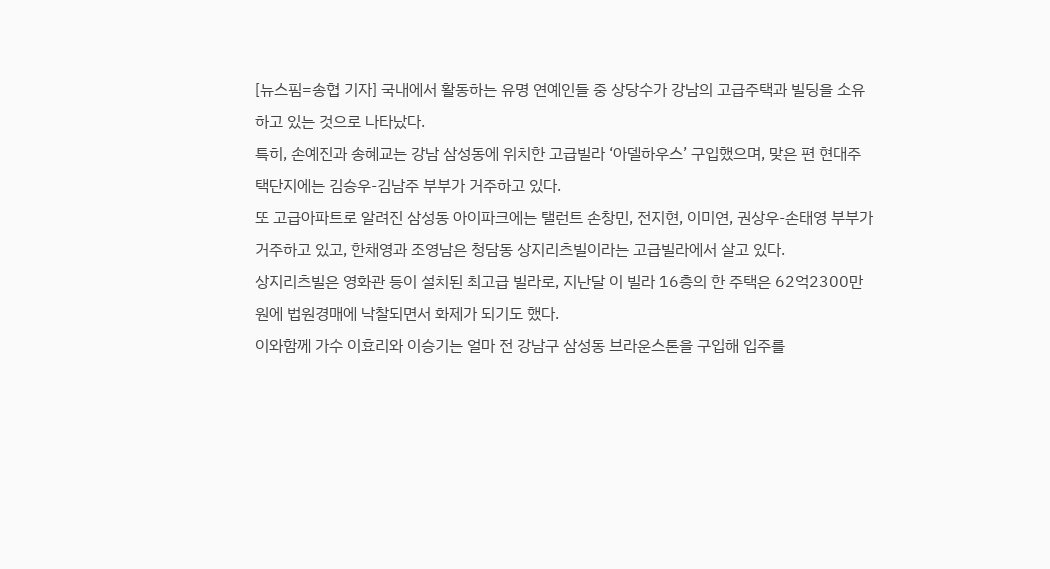[뉴스핌=송협 기자] 국내에서 활동하는 유명 연예인들 중 상당수가 강남의 고급주택과 빌딩을 소유하고 있는 것으로 나타났다.
특히, 손예진과 송혜교는 강남 삼성동에 위치한 고급빌라 ‘아델하우스’ 구입했으며, 맞은 편 현대주택단지에는 김승우-김남주 부부가 거주하고 있다.
또 고급아파트로 알려진 삼성동 아이파크에는 탤런트 손창민, 전지현, 이미연, 권상우-손태영 부부가 거주하고 있고, 한채영과 조영남은 청담동 상지리츠빌이라는 고급빌라에서 살고 있다.
상지리츠빌은 영화관 등이 설치된 최고급 빌라로, 지난달 이 빌라 16층의 한 주택은 62억2300만원에 법원경매에 낙찰되면서 화제가 되기도 했다.
이와함께 가수 이효리와 이승기는 얼마 전 강남구 삼성동 브라운스톤을 구입해 입주를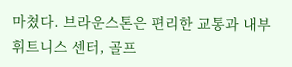마쳤다. 브라운스톤은 편리한 교통과 내부 휘트니스 센터, 골프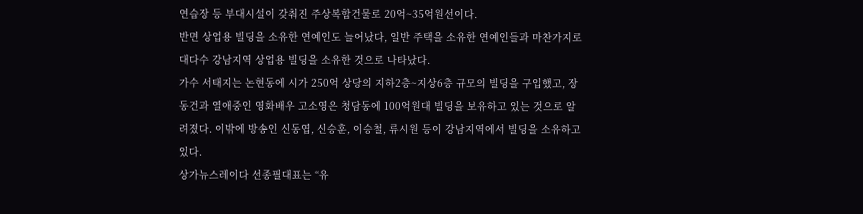연습장 등 부대시설이 갖춰진 주상복합건물로 20억~35억원선이다.
반면 상업용 빌딩을 소유한 연예인도 늘어났다, 일반 주택을 소유한 연예인들과 마찬가지로 대다수 강남지역 상업용 빌딩을 소유한 것으로 나타났다.
가수 서태지는 논현동에 시가 250억 상당의 지하2층~지상6층 규모의 빌딩을 구입했고, 장동건과 열애중인 영화배우 고소영은 청담동에 100억원대 빌딩을 보유하고 있는 것으로 알려졌다. 이밖에 방송인 신동엽, 신승훈, 이승철, 류시원 등이 강남지역에서 빌딩을 소유하고 있다.
상가뉴스레이다 선종필대표는 “유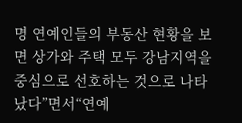명 연예인들의 부동산 현황을 보면 상가와 주택 모두 강남지역을 중심으로 선호하는 것으로 나타났다”면서“연예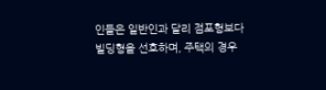인들은 일반인과 달리 점포형보다 빌딩형을 선호하며, 주택의 경우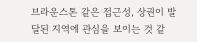브라운스톤 같은 접근성, 상권이 발달된 지역에 관심을 보이는 것 같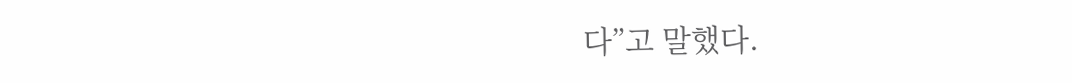다”고 말했다.